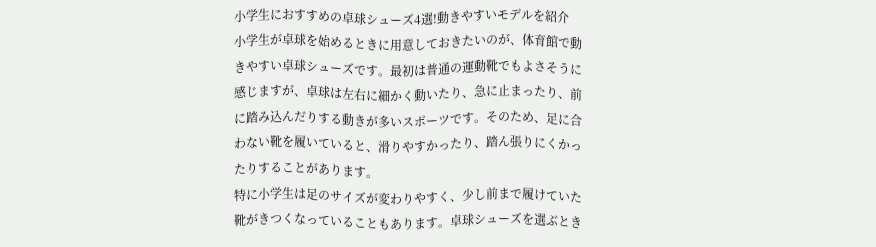小学生におすすめの卓球シューズ4選!動きやすいモデルを紹介
小学生が卓球を始めるときに用意しておきたいのが、体育館で動きやすい卓球シューズです。最初は普通の運動靴でもよさそうに感じますが、卓球は左右に細かく動いたり、急に止まったり、前に踏み込んだりする動きが多いスポーツです。そのため、足に合わない靴を履いていると、滑りやすかったり、踏ん張りにくかったりすることがあります。
特に小学生は足のサイズが変わりやすく、少し前まで履けていた靴がきつくなっていることもあります。卓球シューズを選ぶとき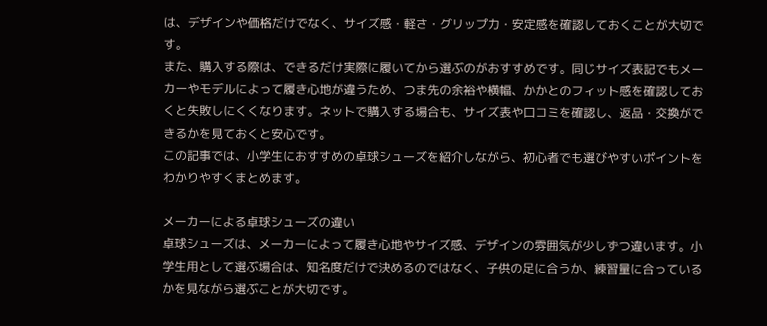は、デザインや価格だけでなく、サイズ感・軽さ・グリップ力・安定感を確認しておくことが大切です。
また、購入する際は、できるだけ実際に履いてから選ぶのがおすすめです。同じサイズ表記でもメーカーやモデルによって履き心地が違うため、つま先の余裕や横幅、かかとのフィット感を確認しておくと失敗しにくくなります。ネットで購入する場合も、サイズ表や口コミを確認し、返品・交換ができるかを見ておくと安心です。
この記事では、小学生におすすめの卓球シューズを紹介しながら、初心者でも選びやすいポイントをわかりやすくまとめます。

メーカーによる卓球シューズの違い
卓球シューズは、メーカーによって履き心地やサイズ感、デザインの雰囲気が少しずつ違います。小学生用として選ぶ場合は、知名度だけで決めるのではなく、子供の足に合うか、練習量に合っているかを見ながら選ぶことが大切です。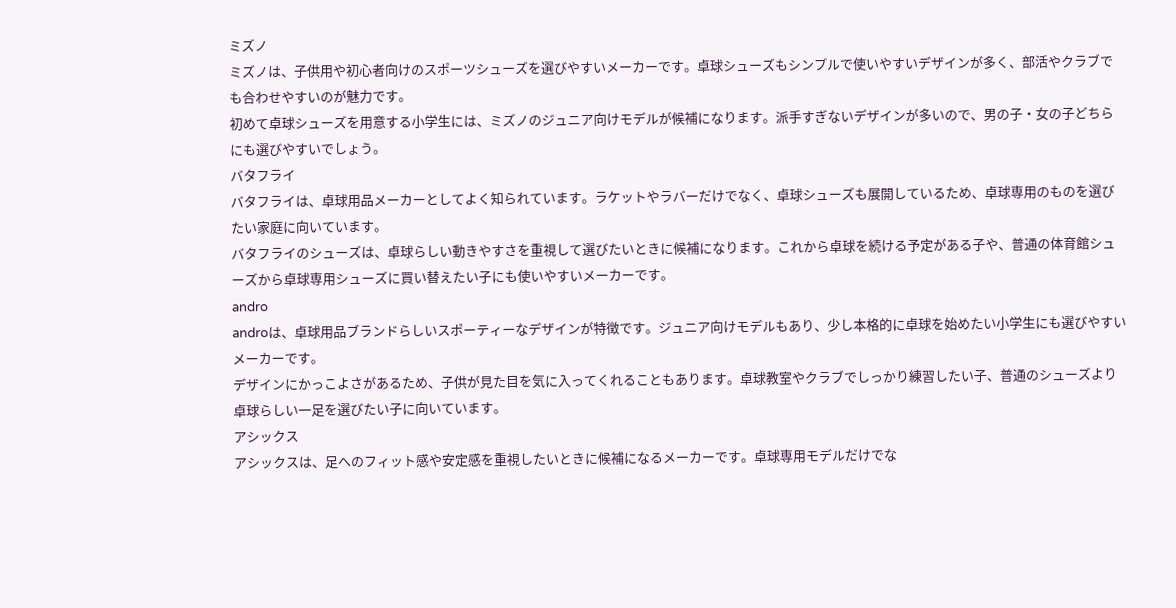ミズノ
ミズノは、子供用や初心者向けのスポーツシューズを選びやすいメーカーです。卓球シューズもシンプルで使いやすいデザインが多く、部活やクラブでも合わせやすいのが魅力です。
初めて卓球シューズを用意する小学生には、ミズノのジュニア向けモデルが候補になります。派手すぎないデザインが多いので、男の子・女の子どちらにも選びやすいでしょう。
バタフライ
バタフライは、卓球用品メーカーとしてよく知られています。ラケットやラバーだけでなく、卓球シューズも展開しているため、卓球専用のものを選びたい家庭に向いています。
バタフライのシューズは、卓球らしい動きやすさを重視して選びたいときに候補になります。これから卓球を続ける予定がある子や、普通の体育館シューズから卓球専用シューズに買い替えたい子にも使いやすいメーカーです。
andro
androは、卓球用品ブランドらしいスポーティーなデザインが特徴です。ジュニア向けモデルもあり、少し本格的に卓球を始めたい小学生にも選びやすいメーカーです。
デザインにかっこよさがあるため、子供が見た目を気に入ってくれることもあります。卓球教室やクラブでしっかり練習したい子、普通のシューズより卓球らしい一足を選びたい子に向いています。
アシックス
アシックスは、足へのフィット感や安定感を重視したいときに候補になるメーカーです。卓球専用モデルだけでな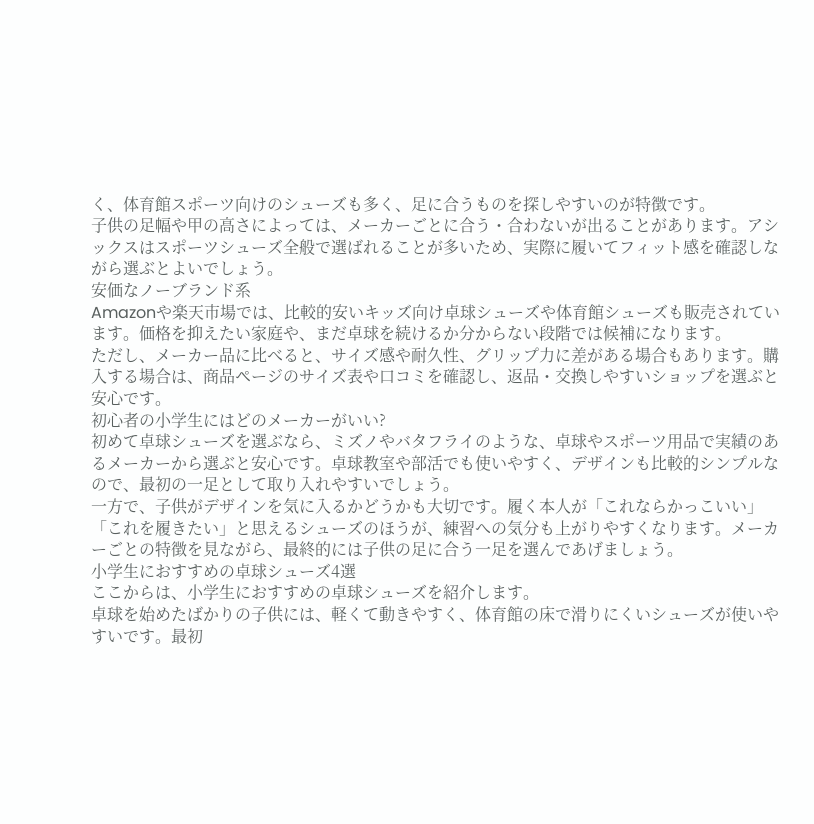く、体育館スポーツ向けのシューズも多く、足に合うものを探しやすいのが特徴です。
子供の足幅や甲の高さによっては、メーカーごとに合う・合わないが出ることがあります。アシックスはスポーツシューズ全般で選ばれることが多いため、実際に履いてフィット感を確認しながら選ぶとよいでしょう。
安価なノーブランド系
Amazonや楽天市場では、比較的安いキッズ向け卓球シューズや体育館シューズも販売されています。価格を抑えたい家庭や、まだ卓球を続けるか分からない段階では候補になります。
ただし、メーカー品に比べると、サイズ感や耐久性、グリップ力に差がある場合もあります。購入する場合は、商品ページのサイズ表や口コミを確認し、返品・交換しやすいショップを選ぶと安心です。
初心者の小学生にはどのメーカーがいい?
初めて卓球シューズを選ぶなら、ミズノやバタフライのような、卓球やスポーツ用品で実績のあるメーカーから選ぶと安心です。卓球教室や部活でも使いやすく、デザインも比較的シンプルなので、最初の一足として取り入れやすいでしょう。
一方で、子供がデザインを気に入るかどうかも大切です。履く本人が「これならかっこいい」「これを履きたい」と思えるシューズのほうが、練習への気分も上がりやすくなります。メーカーごとの特徴を見ながら、最終的には子供の足に合う一足を選んであげましょう。
小学生におすすめの卓球シューズ4選
ここからは、小学生におすすめの卓球シューズを紹介します。
卓球を始めたばかりの子供には、軽くて動きやすく、体育館の床で滑りにくいシューズが使いやすいです。最初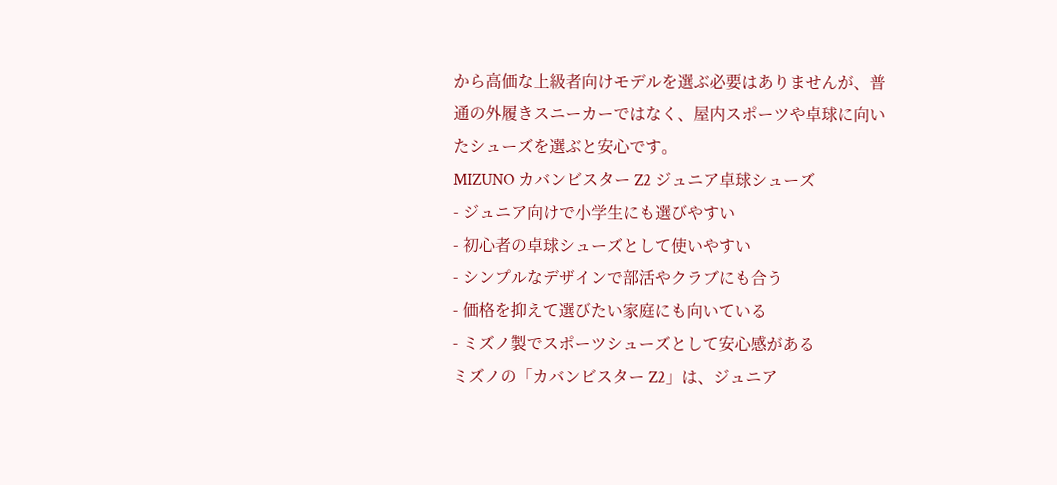から高価な上級者向けモデルを選ぶ必要はありませんが、普通の外履きスニーカーではなく、屋内スポーツや卓球に向いたシューズを選ぶと安心です。
MIZUNO カバンビスター Z2 ジュニア卓球シューズ
- ジュニア向けで小学生にも選びやすい
- 初心者の卓球シューズとして使いやすい
- シンプルなデザインで部活やクラブにも合う
- 価格を抑えて選びたい家庭にも向いている
- ミズノ製でスポーツシューズとして安心感がある
ミズノの「カバンビスター Z2」は、ジュニア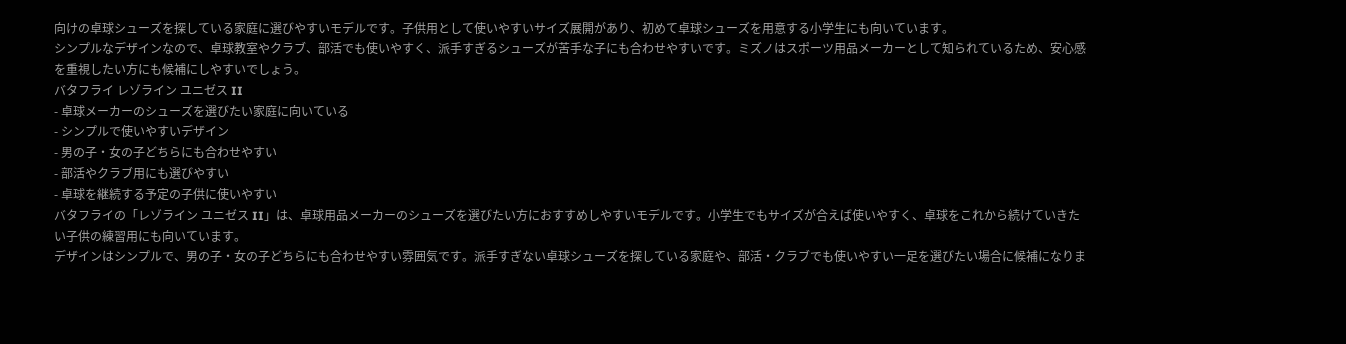向けの卓球シューズを探している家庭に選びやすいモデルです。子供用として使いやすいサイズ展開があり、初めて卓球シューズを用意する小学生にも向いています。
シンプルなデザインなので、卓球教室やクラブ、部活でも使いやすく、派手すぎるシューズが苦手な子にも合わせやすいです。ミズノはスポーツ用品メーカーとして知られているため、安心感を重視したい方にも候補にしやすいでしょう。
バタフライ レゾライン ユニゼス II
- 卓球メーカーのシューズを選びたい家庭に向いている
- シンプルで使いやすいデザイン
- 男の子・女の子どちらにも合わせやすい
- 部活やクラブ用にも選びやすい
- 卓球を継続する予定の子供に使いやすい
バタフライの「レゾライン ユニゼス II」は、卓球用品メーカーのシューズを選びたい方におすすめしやすいモデルです。小学生でもサイズが合えば使いやすく、卓球をこれから続けていきたい子供の練習用にも向いています。
デザインはシンプルで、男の子・女の子どちらにも合わせやすい雰囲気です。派手すぎない卓球シューズを探している家庭や、部活・クラブでも使いやすい一足を選びたい場合に候補になりま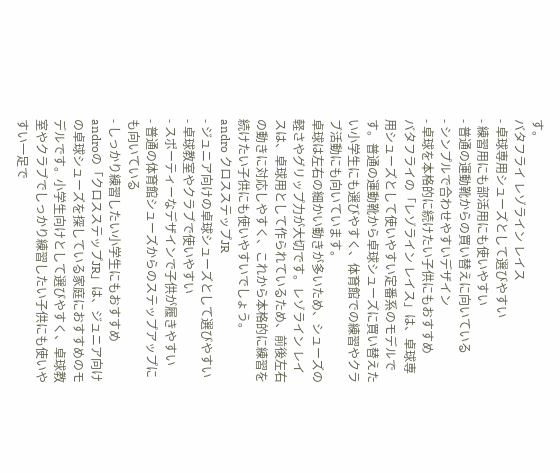す。
バタフライ レゾライン レイス
- 卓球専用シューズとして選びやすい
- 練習用にも部活用にも使いやすい
- 普通の運動靴からの買い替えに向いている
- シンプルで合わせやすいデザイン
- 卓球を本格的に続けたい子供にもおすすめ
バタフライの「レゾライン レイス」は、卓球専用シューズとして使いやすい定番系のモデルです。普通の運動靴から卓球シューズに買い替えたい小学生にも選びやすく、体育館での練習やクラブ活動にも向いています。
卓球は左右の細かい動きが多いため、シューズの軽さやグリップ力が大切です。レゾライン レイスは、卓球用として作られているため、前後左右の動きに対応しやすく、これから本格的に練習を続けたい子供にも使いやすいでしょう。
andro クロスステップJR
- ジュニア向けの卓球シューズとして選びやすい
- 卓球教室やクラブで使いやすい
- スポーティーなデザインで子供が履きやすい
- 普通の体育館シューズからのステップアップにも向いている
- しっかり練習したい小学生にもおすすめ
androの「クロスステップJR」は、ジュニア向けの卓球シューズを探している家庭におすすめのモデルです。小学生向けとして選びやすく、卓球教室やクラブでしっかり練習したい子供にも使いやすい一足で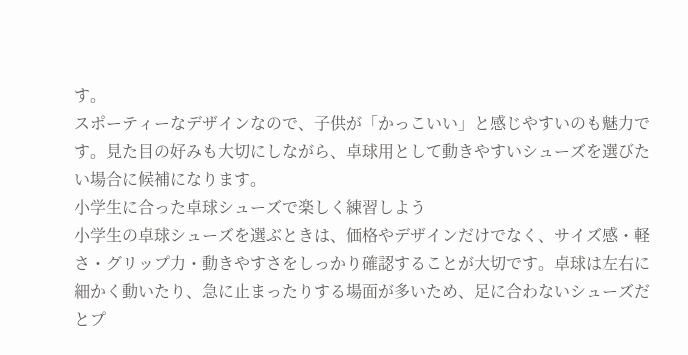す。
スポーティーなデザインなので、子供が「かっこいい」と感じやすいのも魅力です。見た目の好みも大切にしながら、卓球用として動きやすいシューズを選びたい場合に候補になります。
小学生に合った卓球シューズで楽しく練習しよう
小学生の卓球シューズを選ぶときは、価格やデザインだけでなく、サイズ感・軽さ・グリップ力・動きやすさをしっかり確認することが大切です。卓球は左右に細かく動いたり、急に止まったりする場面が多いため、足に合わないシューズだとプ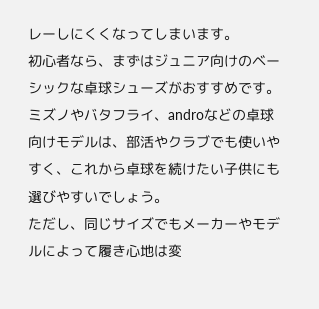レーしにくくなってしまいます。
初心者なら、まずはジュニア向けのベーシックな卓球シューズがおすすめです。ミズノやバタフライ、androなどの卓球向けモデルは、部活やクラブでも使いやすく、これから卓球を続けたい子供にも選びやすいでしょう。
ただし、同じサイズでもメーカーやモデルによって履き心地は変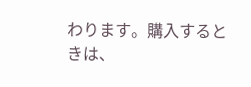わります。購入するときは、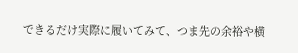できるだけ実際に履いてみて、つま先の余裕や横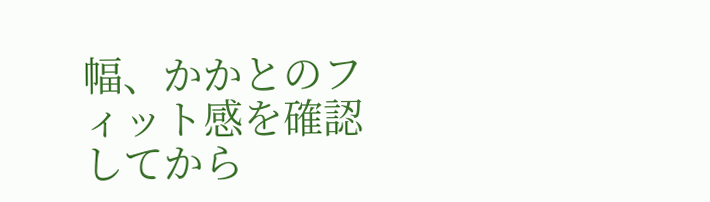幅、かかとのフィット感を確認してから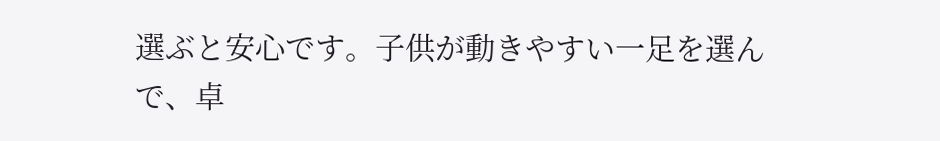選ぶと安心です。子供が動きやすい一足を選んで、卓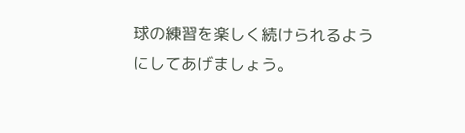球の練習を楽しく続けられるようにしてあげましょう。